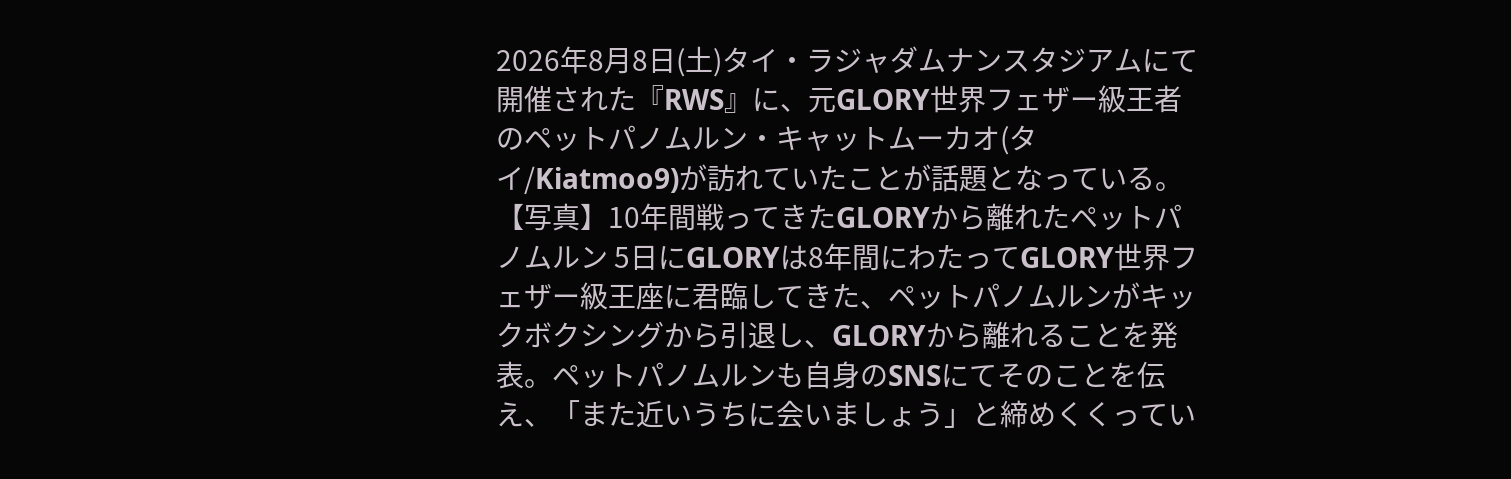2026年8月8日(土)タイ・ラジャダムナンスタジアムにて開催された『RWS』に、元GLORY世界フェザー級王者のペットパノムルン・キャットムーカオ(タイ/Kiatmoo9)が訪れていたことが話題となっている。
【写真】10年間戦ってきたGLORYから離れたペットパノムルン 5日にGLORYは8年間にわたってGLORY世界フェザー級王座に君臨してきた、ペットパノムルンがキックボクシングから引退し、GLORYから離れることを発表。ペットパノムルンも自身のSNSにてそのことを伝え、「また近いうちに会いましょう」と締めくくってい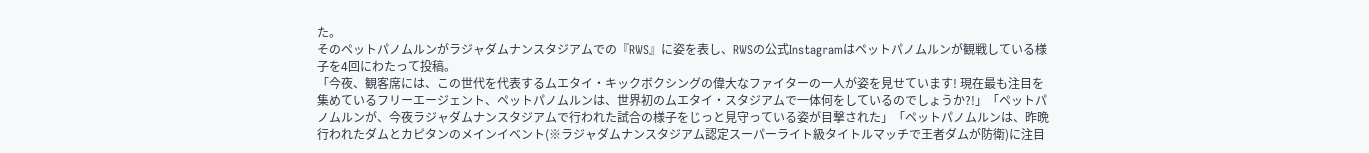た。
そのペットパノムルンがラジャダムナンスタジアムでの『RWS』に姿を表し、RWSの公式Instagramはペットパノムルンが観戦している様子を4回にわたって投稿。
「今夜、観客席には、この世代を代表するムエタイ・キックボクシングの偉大なファイターの一人が姿を見せています! 現在最も注目を集めているフリーエージェント、ペットパノムルンは、世界初のムエタイ・スタジアムで一体何をしているのでしょうか?!」「ペットパノムルンが、今夜ラジャダムナンスタジアムで行われた試合の様子をじっと見守っている姿が目撃された」「ペットパノムルンは、昨晩行われたダムとカピタンのメインイベント(※ラジャダムナンスタジアム認定スーパーライト級タイトルマッチで王者ダムが防衛)に注目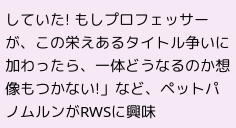していた! もしプロフェッサーが、この栄えあるタイトル争いに加わったら、一体どうなるのか想像もつかない!」など、ペットパノムルンがRWSに興味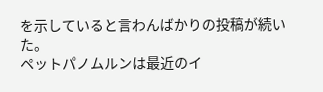を示していると言わんばかりの投稿が続いた。
ペットパノムルンは最近のイ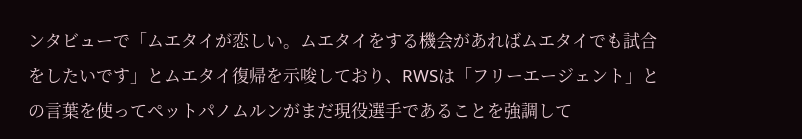ンタビューで「ムエタイが恋しい。ムエタイをする機会があればムエタイでも試合をしたいです」とムエタイ復帰を示唆しており、RWSは「フリーエージェント」との言葉を使ってペットパノムルンがまだ現役選手であることを強調して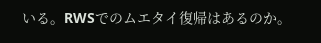いる。RWSでのムエタイ復帰はあるのか。